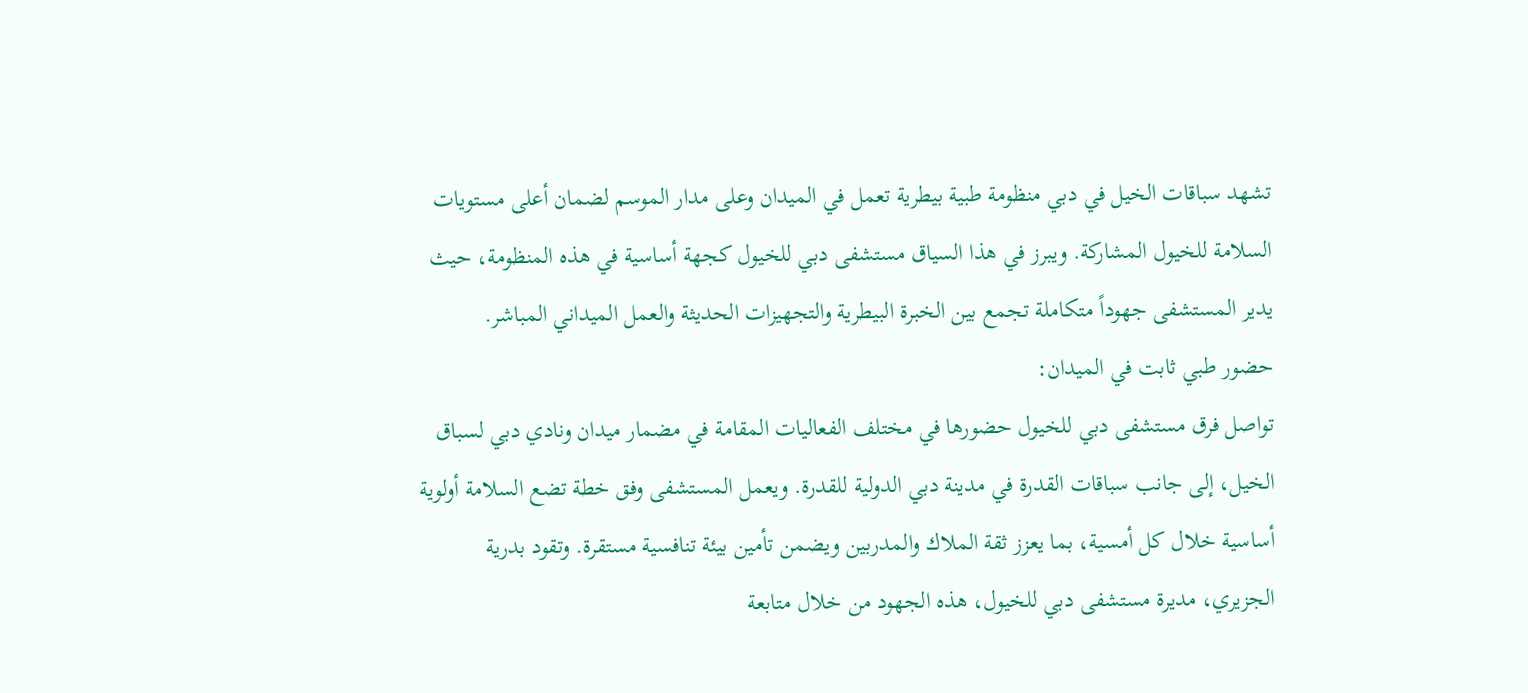تشهد سباقات الخيل في دبي منظومة طبية بيطرية تعمل في الميدان وعلى مدار الموسم لضمان أعلى مستويات السلامة للخيول المشاركة. ويبرز في هذا السياق مستشفى دبي للخيول كجهة أساسية في هذه المنظومة، حيث يدير المستشفى جهوداً متكاملة تجمع بين الخبرة البيطرية والتجهيزات الحديثة والعمل الميداني المباشر.
حضور طبي ثابت في الميدان:
تواصل فرق مستشفى دبي للخيول حضورها في مختلف الفعاليات المقامة في مضمار ميدان ونادي دبي لسباق الخيل، إلى جانب سباقات القدرة في مدينة دبي الدولية للقدرة. ويعمل المستشفى وفق خطة تضع السلامة أولوية أساسية خلال كل أمسية، بما يعزز ثقة الملاك والمدربين ويضمن تأمين بيئة تنافسية مستقرة. وتقود بدرية الجزيري، مديرة مستشفى دبي للخيول، هذه الجهود من خلال متابعة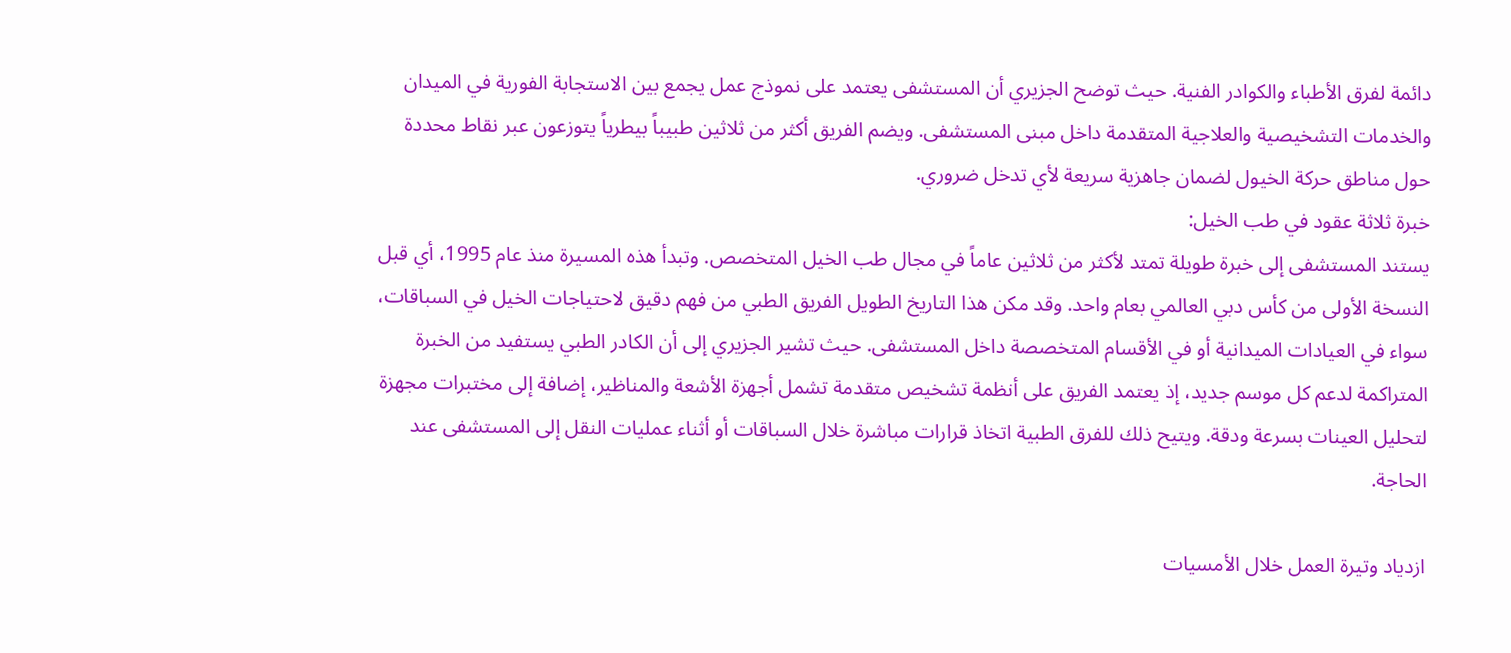دائمة لفرق الأطباء والكوادر الفنية. حيث توضح الجزيري أن المستشفى يعتمد على نموذج عمل يجمع بين الاستجابة الفورية في الميدان والخدمات التشخيصية والعلاجية المتقدمة داخل مبنى المستشفى. ويضم الفريق أكثر من ثلاثين طبيباً بيطرياً يتوزعون عبر نقاط محددة حول مناطق حركة الخيول لضمان جاهزية سريعة لأي تدخل ضروري.
خبرة ثلاثة عقود في طب الخيل:
يستند المستشفى إلى خبرة طويلة تمتد لأكثر من ثلاثين عاماً في مجال طب الخيل المتخصص. وتبدأ هذه المسيرة منذ عام 1995، أي قبل النسخة الأولى من كأس دبي العالمي بعام واحد. وقد مكن هذا التاريخ الطويل الفريق الطبي من فهم دقيق لاحتياجات الخيل في السباقات، سواء في العيادات الميدانية أو في الأقسام المتخصصة داخل المستشفى. حيث تشير الجزيري إلى أن الكادر الطبي يستفيد من الخبرة المتراكمة لدعم كل موسم جديد، إذ يعتمد الفريق على أنظمة تشخيص متقدمة تشمل أجهزة الأشعة والمناظير، إضافة إلى مختبرات مجهزة لتحليل العينات بسرعة ودقة. ويتيح ذلك للفرق الطبية اتخاذ قرارات مباشرة خلال السباقات أو أثناء عمليات النقل إلى المستشفى عند الحاجة.

ازدياد وتيرة العمل خلال الأمسيات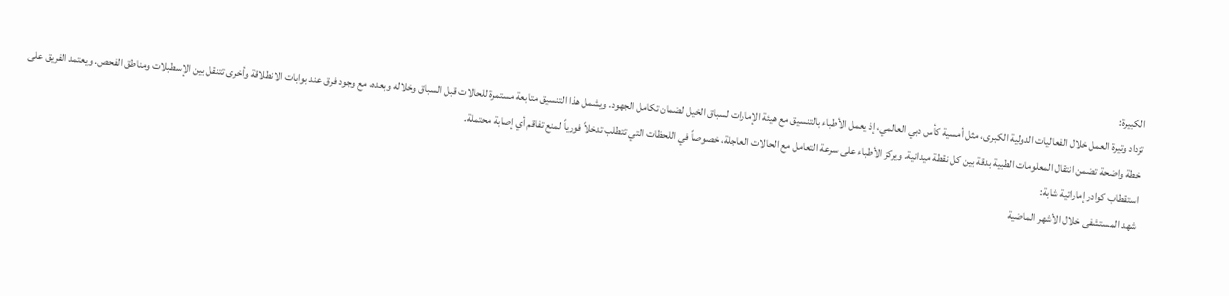الكبيرة:
تزداد وتيرة العمل خلال الفعاليات الدولية الكبرى، مثل أمسية كأس دبي العالمي، إذ يعمل الأطباء بالتنسيق مع هيئة الإمارات لسباق الخيل لضمان تكامل الجهود. ويشمل هذا التنسيق متابعة مستمرة للحالات قبل السباق وخلاله وبعده، مع وجود فرق عند بوابات الانطلاقة وأخرى تتنقل بين الإسطبلات ومناطق الفحص. ويعتمد الفريق على خطة واضحة تضمن انتقال المعلومات الطبية بدقة بين كل نقطة ميدانية. ويركز الأطباء على سرعة التعامل مع الحالات العاجلة، خصوصاً في اللحظات التي تتطلب تدخلاً فورياً لمنع تفاقم أي إصابة محتملة.
استقطاب كوادر إماراتية شابة:
شهد المستشفى خلال الأشهر الماضية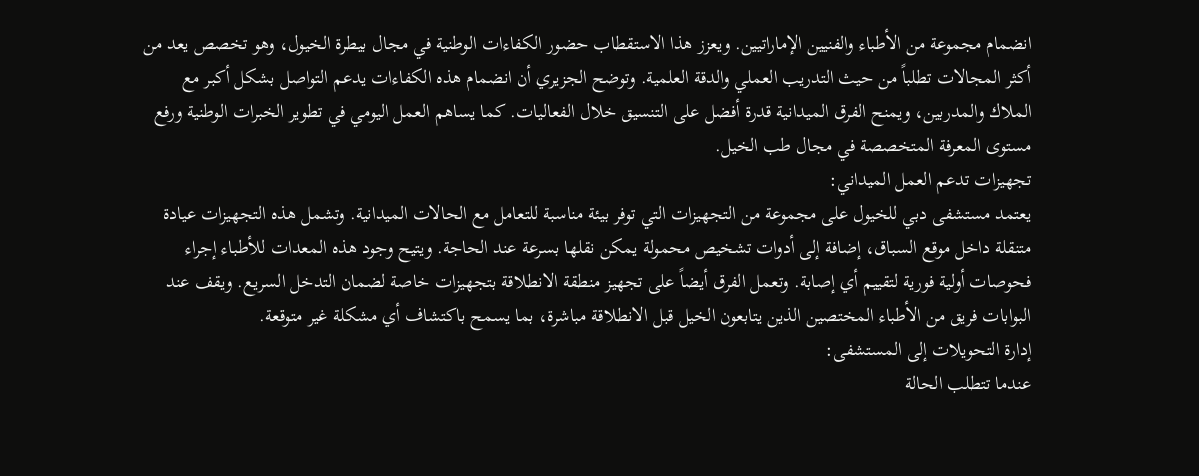انضمام مجموعة من الأطباء والفنيين الإماراتيين. ويعزز هذا الاستقطاب حضور الكفاءات الوطنية في مجال بيطرة الخيول، وهو تخصص يعد من أكثر المجالات تطلباً من حيث التدريب العملي والدقة العلمية. وتوضح الجزيري أن انضمام هذه الكفاءات يدعم التواصل بشكل أكبر مع الملاك والمدربين، ويمنح الفرق الميدانية قدرة أفضل على التنسيق خلال الفعاليات. كما يساهم العمل اليومي في تطوير الخبرات الوطنية ورفع مستوى المعرفة المتخصصة في مجال طب الخيل.
تجهيزات تدعم العمل الميداني:
يعتمد مستشفى دبي للخيول على مجموعة من التجهيزات التي توفر بيئة مناسبة للتعامل مع الحالات الميدانية. وتشمل هذه التجهيزات عيادة متنقلة داخل موقع السباق، إضافة إلى أدوات تشخيص محمولة يمكن نقلها بسرعة عند الحاجة. ويتيح وجود هذه المعدات للأطباء إجراء فحوصات أولية فورية لتقييم أي إصابة. وتعمل الفرق أيضاً على تجهيز منطقة الانطلاقة بتجهيزات خاصة لضمان التدخل السريع. ويقف عند البوابات فريق من الأطباء المختصين الذين يتابعون الخيل قبل الانطلاقة مباشرة، بما يسمح باكتشاف أي مشكلة غير متوقعة.
إدارة التحويلات إلى المستشفى:
عندما تتطلب الحالة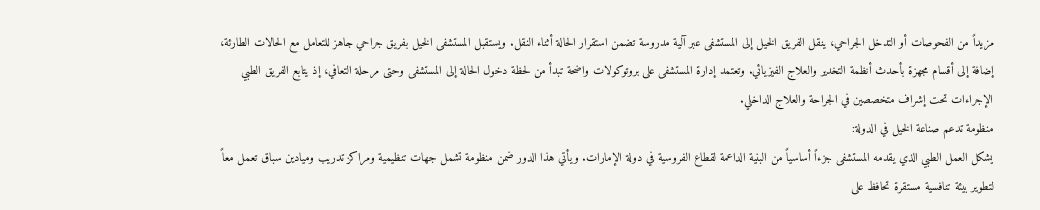مزيداً من الفحوصات أو التدخل الجراحي، ينقل الفريق الخيل إلى المستشفى عبر آلية مدروسة تضمن استقرار الحالة أثناء النقل. ويستقبل المستشفى الخيل بفريق جراحي جاهز للتعامل مع الحالات الطارئة، إضافة إلى أقسام مجهزة بأحدث أنظمة التخدير والعلاج الفيزيائي. وتعتمد إدارة المستشفى على بروتوكولات واضحة تبدأ من لحظة دخول الحالة إلى المستشفى وحتى مرحلة التعافي، إذ يتابع الفريق الطبي الإجراءات تحت إشراف متخصصين في الجراحة والعلاج الداخلي.
منظومة تدعم صناعة الخيل في الدولة:
يشكل العمل الطبي الذي يقدمه المستشفى جزءاً أساسياً من البنية الداعمة لقطاع الفروسية في دولة الإمارات. ويأتي هذا الدور ضمن منظومة تشمل جهات تنظيمية ومراكز تدريب وميادين سباق تعمل معاً لتطوير بيئة تنافسية مستقرة تحافظ على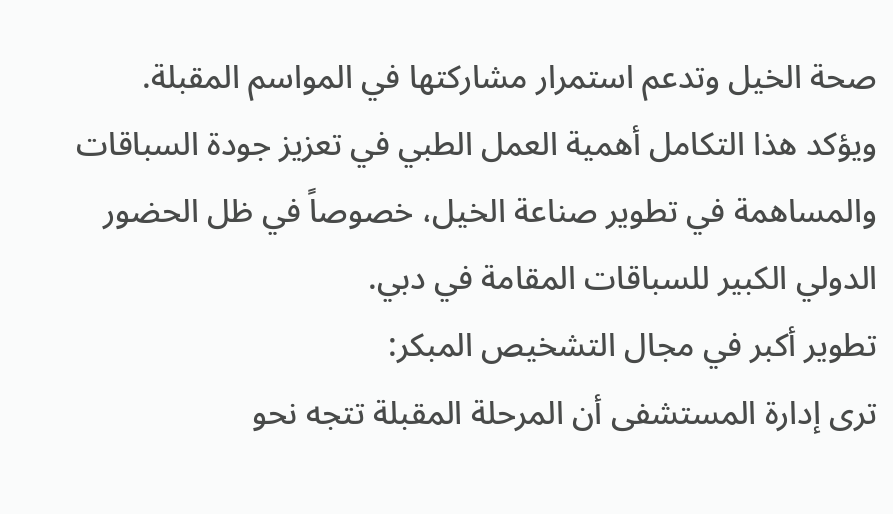صحة الخيل وتدعم استمرار مشاركتها في المواسم المقبلة.
ويؤكد هذا التكامل أهمية العمل الطبي في تعزيز جودة السباقات والمساهمة في تطوير صناعة الخيل، خصوصاً في ظل الحضور الدولي الكبير للسباقات المقامة في دبي.
تطوير أكبر في مجال التشخيص المبكر:
ترى إدارة المستشفى أن المرحلة المقبلة تتجه نحو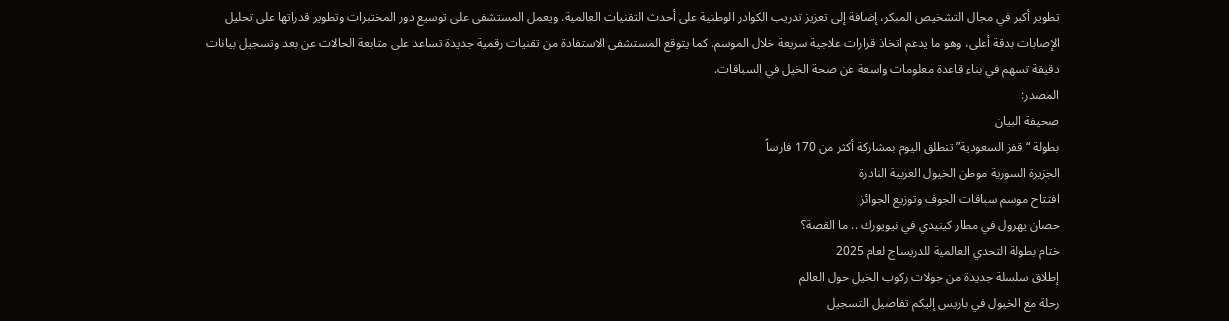تطوير أكبر في مجال التشخيص المبكر، إضافة إلى تعزيز تدريب الكوادر الوطنية على أحدث التقنيات العالمية. ويعمل المستشفى على توسيع دور المختبرات وتطوير قدراتها على تحليل الإصابات بدقة أعلى، وهو ما يدعم اتخاذ قرارات علاجية سريعة خلال الموسم. كما يتوقع المستشفى الاستفادة من تقنيات رقمية جديدة تساعد على متابعة الحالات عن بعد وتسجيل بيانات دقيقة تسهم في بناء قاعدة معلومات واسعة عن صحة الخيل في السباقات.
المصدر:
صحيفة البيان
بطولة “قفز السعودية” تنطلق اليوم بمشاركة أكثر من 170 فارساً
الجزيرة السورية موطن الخيول العربية النادرة
افتتاح موسم سباقات الجوف وتوزيع الجوائز
حصان يهرول في مطار كينيدي في نيويورك .. ما القصة؟
ختام بطولة التحدي العالمية للدريساج لعام 2025
إطلاق سلسلة جديدة من جولات ركوب الخيل حول العالم
رحلة مع الخيول في باريس إليكم تفاصيل التسجيل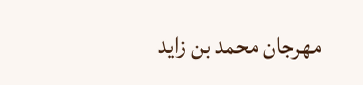مهرجان محمد بن زايد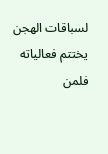لسباقات الهجن يختتم فعالياته فلمن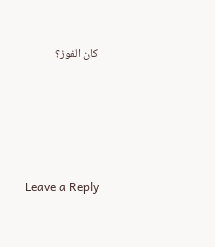كان الفوز؟





Leave a Reply